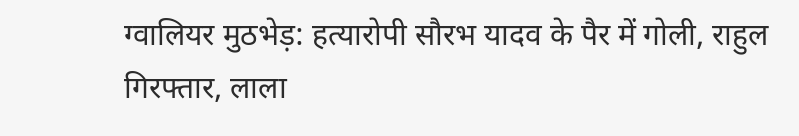ग्वालियर मुठभेड़: हत्यारोपी सौरभ यादव के पैर में गोली, राहुल गिरफ्तार, लाला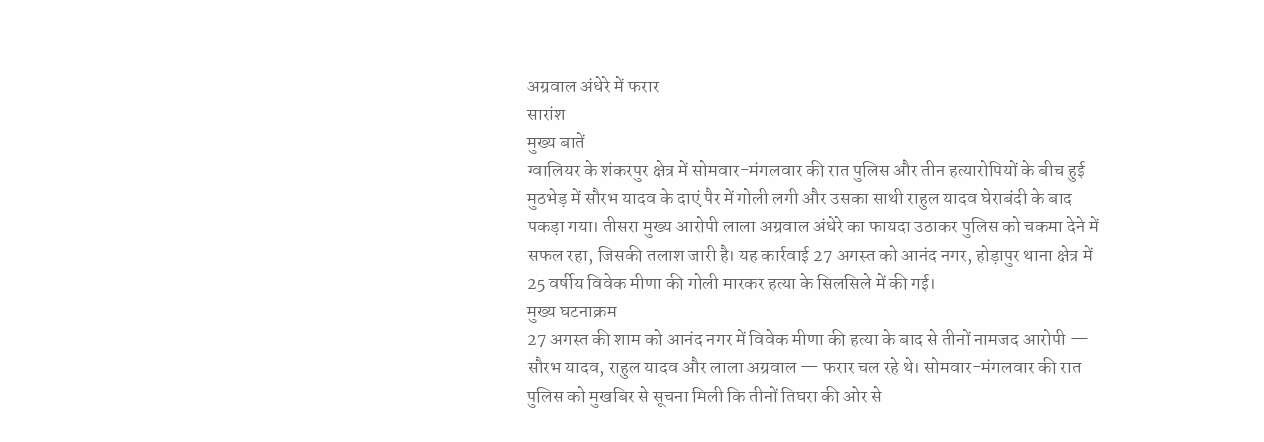अग्रवाल अंधेरे में फरार
सारांश
मुख्य बातें
ग्वालियर के शंकरपुर क्षेत्र में सोमवार-मंगलवार की रात पुलिस और तीन हत्यारोपियों के बीच हुई मुठभेड़ में सौरभ यादव के दाएं पैर में गोली लगी और उसका साथी राहुल यादव घेराबंदी के बाद पकड़ा गया। तीसरा मुख्य आरोपी लाला अग्रवाल अंधेरे का फायदा उठाकर पुलिस को चकमा देने में सफल रहा, जिसकी तलाश जारी है। यह कार्रवाई 27 अगस्त को आनंद नगर, होड़ापुर थाना क्षेत्र में 25 वर्षीय विवेक मीणा की गोली मारकर हत्या के सिलसिले में की गई।
मुख्य घटनाक्रम
27 अगस्त की शाम को आनंद नगर में विवेक मीणा की हत्या के बाद से तीनों नामजद आरोपी — सौरभ यादव, राहुल यादव और लाला अग्रवाल — फरार चल रहे थे। सोमवार-मंगलवार की रात पुलिस को मुखबिर से सूचना मिली कि तीनों तिघरा की ओर से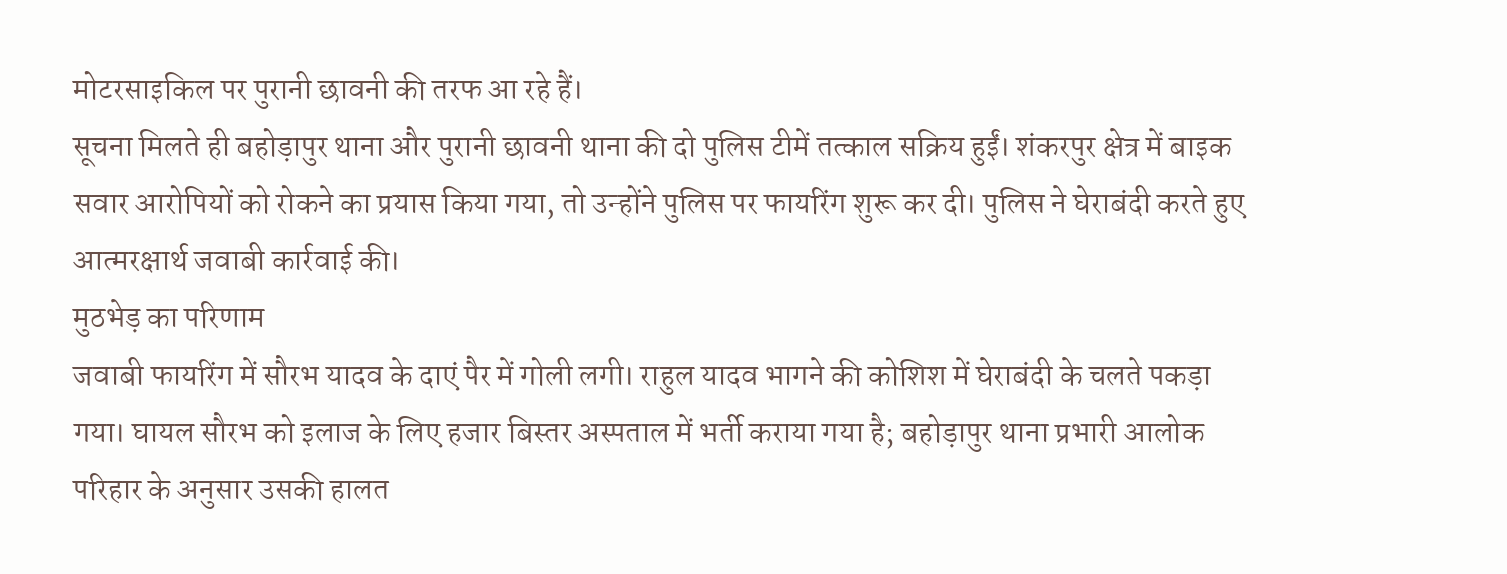मोटरसाइकिल पर पुरानी छावनी की तरफ आ रहे हैं।
सूचना मिलते ही बहोड़ापुर थाना और पुरानी छावनी थाना की दो पुलिस टीमें तत्काल सक्रिय हुईं। शंकरपुर क्षेत्र में बाइक सवार आरोपियों को रोकने का प्रयास किया गया, तो उन्होंने पुलिस पर फायरिंग शुरू कर दी। पुलिस ने घेराबंदी करते हुए आत्मरक्षार्थ जवाबी कार्रवाई की।
मुठभेड़ का परिणाम
जवाबी फायरिंग में सौरभ यादव के दाएं पैर में गोली लगी। राहुल यादव भागने की कोशिश में घेराबंदी के चलते पकड़ा गया। घायल सौरभ को इलाज के लिए हजार बिस्तर अस्पताल में भर्ती कराया गया है; बहोड़ापुर थाना प्रभारी आलोक परिहार के अनुसार उसकी हालत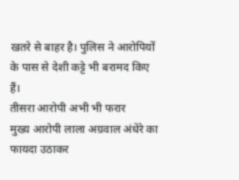खतरे से बाहर है। पुलिस ने आरोपियों के पास से देशी कट्टे भी बरामद किए हैं।
तीसरा आरोपी अभी भी फरार
मुख्य आरोपी लाला अग्रवाल अंधेरे का फायदा उठाकर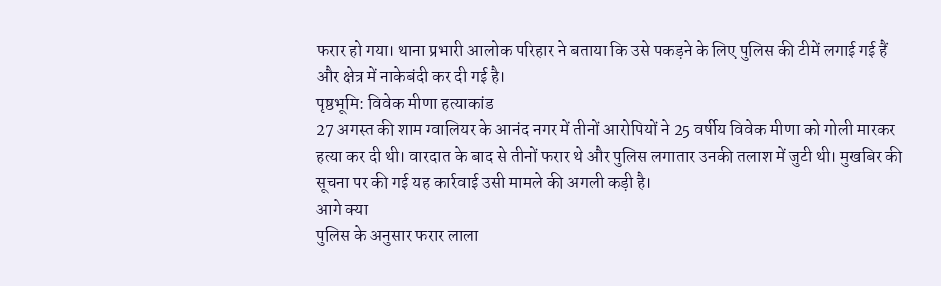फरार हो गया। थाना प्रभारी आलोक परिहार ने बताया कि उसे पकड़ने के लिए पुलिस की टीमें लगाई गई हैं और क्षेत्र में नाकेबंदी कर दी गई है।
पृष्ठभूमि: विवेक मीणा हत्याकांड
27 अगस्त की शाम ग्वालियर के आनंद नगर में तीनों आरोपियों ने 25 वर्षीय विवेक मीणा को गोली मारकर हत्या कर दी थी। वारदात के बाद से तीनों फरार थे और पुलिस लगातार उनकी तलाश में जुटी थी। मुखबिर की सूचना पर की गई यह कार्रवाई उसी मामले की अगली कड़ी है।
आगे क्या
पुलिस के अनुसार फरार लाला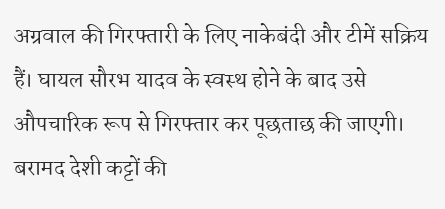अग्रवाल की गिरफ्तारी के लिए नाकेबंदी और टीमें सक्रिय हैं। घायल सौरभ यादव के स्वस्थ होने के बाद उसे औपचारिक रूप से गिरफ्तार कर पूछताछ की जाएगी। बरामद देशी कट्टों की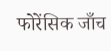फोरेंसिक जाँच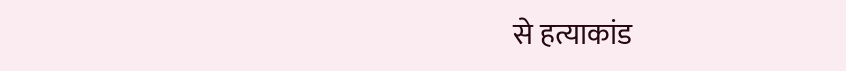से हत्याकांड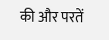की और परतें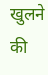खुलने की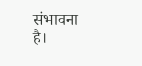संभावना है।